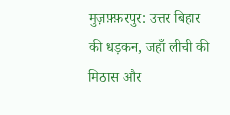मुज़फ़्फ़रपुर: उत्तर बिहार की धड़कन, जहाँ लीची की मिठास और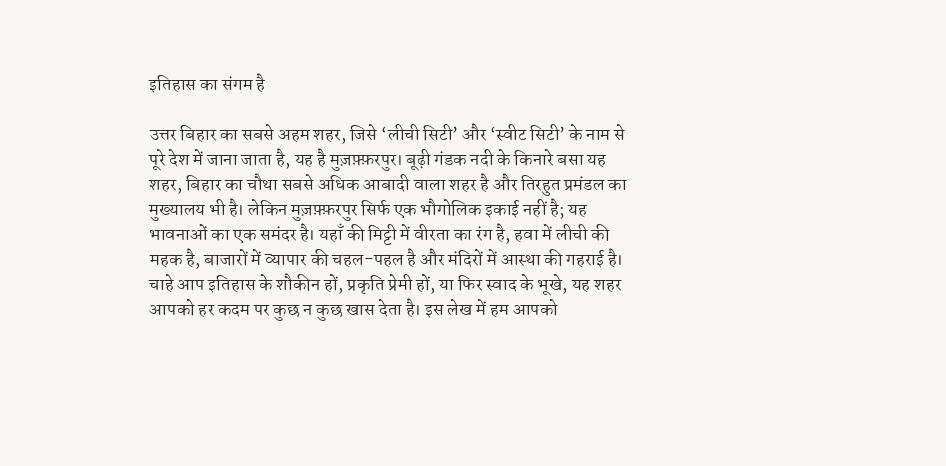इतिहास का संगम है

उत्तर बिहार का सबसे अहम शहर, जिसे ‘लीची सिटी’ और ‘स्वीट सिटी’ के नाम से पूरे देश में जाना जाता है, यह है मुज़फ़्फ़रपुर। बूढ़ी गंडक नदी के किनारे बसा यह शहर, बिहार का चौथा सबसे अधिक आबादी वाला शहर है और तिरहुत प्रमंडल का मुख्यालय भी है। लेकिन मुज़फ़्फ़रपुर सिर्फ एक भौगोलिक इकाई नहीं है; यह भावनाओं का एक समंदर है। यहाँ की मिट्टी में वीरता का रंग है, हवा में लीची की महक है, बाजारों में व्यापार की चहल-पहल है और मंदिरों में आस्था की गहराई है। चाहे आप इतिहास के शौकीन हों, प्रकृति प्रेमी हों, या फिर स्वाद के भूखे, यह शहर आपको हर कदम पर कुछ न कुछ खास देता है। इस लेख में हम आपको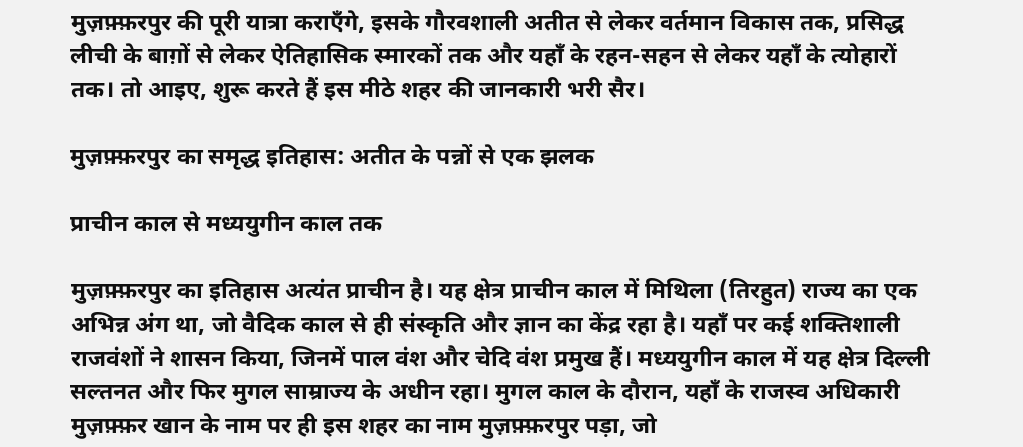मुज़फ़्फ़रपुर की पूरी यात्रा कराएँगे, इसके गौरवशाली अतीत से लेकर वर्तमान विकास तक, प्रसिद्ध लीची के बाग़ों से लेकर ऐतिहासिक स्मारकों तक और यहाँ के रहन-सहन से लेकर यहाँ के त्योहारों तक। तो आइए, शुरू करते हैं इस मीठे शहर की जानकारी भरी सैर।

मुज़फ़्फ़रपुर का समृद्ध इतिहास: अतीत के पन्नों से एक झलक

प्राचीन काल से मध्ययुगीन काल तक

मुज़फ़्फ़रपुर का इतिहास अत्यंत प्राचीन है। यह क्षेत्र प्राचीन काल में मिथिला (तिरहुत) राज्य का एक अभिन्न अंग था, जो वैदिक काल से ही संस्कृति और ज्ञान का केंद्र रहा है। यहाँ पर कई शक्तिशाली राजवंशों ने शासन किया, जिनमें पाल वंश और चेदि वंश प्रमुख हैं। मध्ययुगीन काल में यह क्षेत्र दिल्ली सल्तनत और फिर मुगल साम्राज्य के अधीन रहा। मुगल काल के दौरान, यहाँ के राजस्व अधिकारी मुज़फ़्फ़र खान के नाम पर ही इस शहर का नाम मुज़फ़्फ़रपुर पड़ा, जो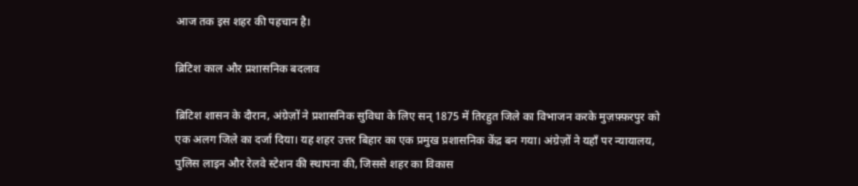आज तक इस शहर की पहचान है।

ब्रिटिश काल और प्रशासनिक बदलाव

ब्रिटिश शासन के दौरान, अंग्रेज़ों ने प्रशासनिक सुविधा के लिए सन् 1875 में तिरहुत जिले का विभाजन करके मुज़फ़्फ़रपुर को एक अलग जिले का दर्जा दिया। यह शहर उत्तर बिहार का एक प्रमुख प्रशासनिक केंद्र बन गया। अंग्रेज़ों ने यहाँ पर न्यायालय, पुलिस लाइन और रेलवे स्टेशन की स्थापना की, जिससे शहर का विकास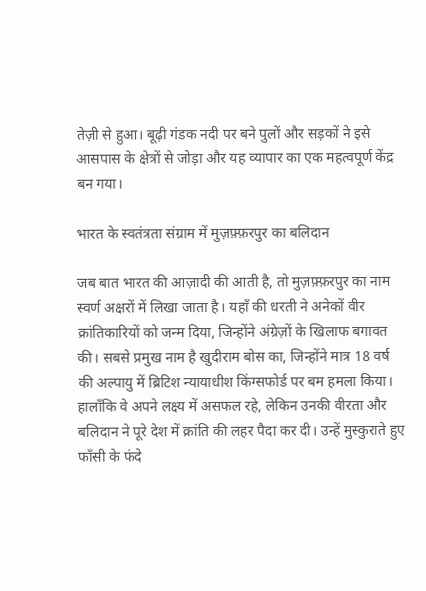तेज़ी से हुआ। बूढ़ी गंडक नदी पर बने पुलों और सड़कों ने इसे आसपास के क्षेत्रों से जोड़ा और यह व्यापार का एक महत्वपूर्ण केंद्र बन गया।

भारत के स्वतंत्रता संग्राम में मुज़फ़्फ़रपुर का बलिदान

जब बात भारत की आज़ादी की आती है, तो मुज़फ़्फ़रपुर का नाम स्वर्ण अक्षरों में लिखा जाता है। यहाँ की धरती ने अनेकों वीर क्रांतिकारियों को जन्म दिया, जिन्होंने अंग्रेज़ों के खिलाफ बगावत की। सबसे प्रमुख नाम है खुदीराम बोस का, जिन्होंने मात्र 18 वर्ष की अल्पायु में ब्रिटिश न्यायाधीश किंग्सफोर्ड पर बम हमला किया। हालाँकि वे अपने लक्ष्य में असफल रहे, लेकिन उनकी वीरता और बलिदान ने पूरे देश में क्रांति की लहर पैदा कर दी। उन्हें मुस्कुराते हुए फाँसी के फंदे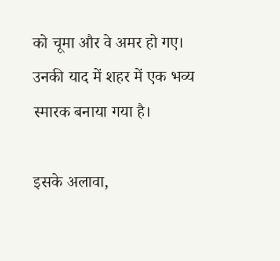को चूमा और वे अमर हो गए। उनकी याद में शहर में एक भव्य स्मारक बनाया गया है।

इसके अलावा,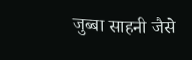जुब्बा साहनी जैसे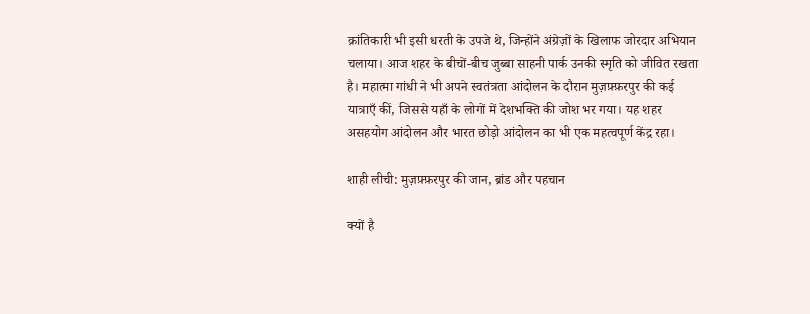क्रांतिकारी भी इसी धरती के उपजे थे, जिन्होंने अंग्रेज़ों के खिलाफ जोरदार अभियान चलाया। आज शहर के बीचों-बीच जुब्बा साहनी पार्क उनकी स्मृति को जीवित रखता है। महात्मा गांधी ने भी अपने स्वतंत्रता आंदोलन के दौरान मुज़फ़्फ़रपुर की कई यात्राएँ कीं, जिससे यहाँ के लोगों में देशभक्ति की जोश भर गया। यह शहर असहयोग आंदोलन और भारत छोड़ो आंदोलन का भी एक महत्वपूर्ण केंद्र रहा।

शाही लीची: मुज़फ़्फ़रपुर की जान, ब्रांड और पहचान

क्यों है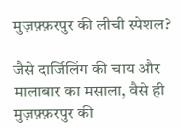मुज़फ़्फ़रपुर की लीची स्पेशल?

जैसे दार्जिलिंग की चाय और मालाबार का मसाला, वैसे ही मुज़फ़्फ़रपुर की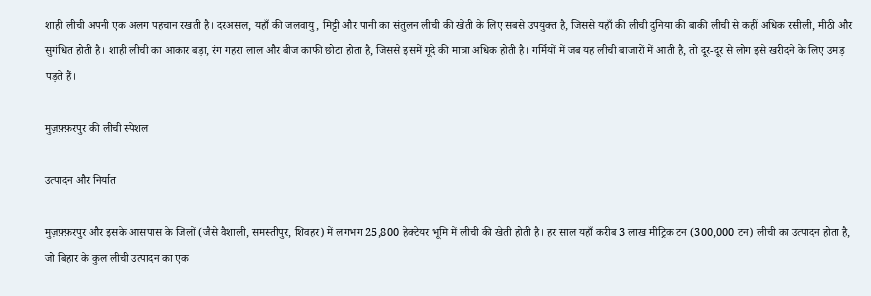शाही लीची अपनी एक अलग पहचान रखती है। दरअसल, यहाँ की जलवायु, मिट्टी और पानी का संतुलन लीची की खेती के लिए सबसे उपयुक्त है, जिससे यहाँ की लीची दुनिया की बाकी लीची से कहीं अधिक रसीली, मीठी और सुगंधित होती है। शाही लीची का आकार बड़ा, रंग गहरा लाल और बीज काफी छोटा होता है, जिससे इसमें गूदे की मात्रा अधिक होती है। गर्मियों में जब यह लीची बाजारों में आती है, तो दूर-दूर से लोग इसे खरीदने के लिए उमड़ पड़ते हैं।

मुज़फ़्फ़रपुर की लीची स्पेशल

उत्पादन और निर्यात

मुज़फ़्फ़रपुर और इसके आसपास के जिलों (जैसे वैशाली, समस्तीपुर, शिवहर) में लगभग 25,800 हेक्टेयर भूमि में लीची की खेती होती है। हर साल यहाँ करीब 3 लाख मीट्रिक टन (300,000 टन) लीची का उत्पादन होता है, जो बिहार के कुल लीची उत्पादन का एक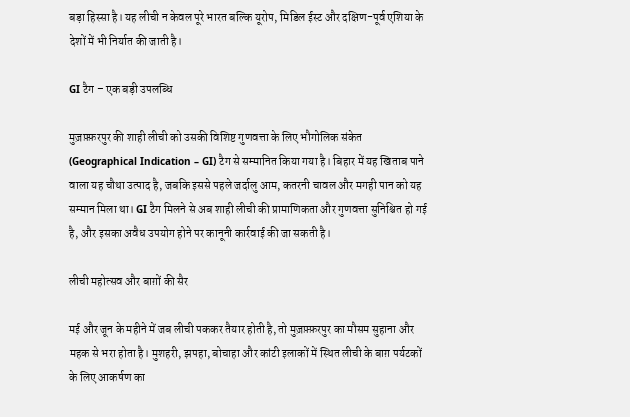बड़ा हिस्सा है। यह लीची न केवल पूरे भारत बल्कि यूरोप, मिडिल ईस्ट और दक्षिण-पूर्व एशिया के देशों में भी निर्यात की जाती है।

GI टैग – एक बड़ी उपलब्धि

मुज़फ़्फ़रपुर की शाही लीची को उसकी विशिष्ट गुणवत्ता के लिए भौगोलिक संकेत (Geographical Indication – GI) टैग से सम्मानित किया गया है। बिहार में यह खिताब पाने वाला यह चौथा उत्पाद है, जबकि इससे पहले जर्दालु आम, कतरनी चावल और मगही पान को यह सम्मान मिला था। GI टैग मिलने से अब शाही लीची की प्रामाणिकता और गुणवत्ता सुनिश्चित हो गई है, और इसका अवैध उपयोग होने पर कानूनी कार्रवाई की जा सकती है।

लीची महोत्सव और बाग़ों की सैर

मई और जून के महीने में जब लीची पककर तैयार होती है, तो मुज़फ़्फ़रपुर का मौसम सुहाना और महक से भरा होता है। मुशहरी, झपहा, बोचाहा और कांटी इलाकों में स्थित लीची के बाग़ पर्यटकों के लिए आकर्षण का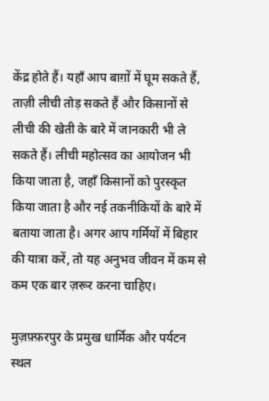केंद्र होते हैं। यहाँ आप बाग़ों में घूम सकते हैं, ताज़ी लीची तोड़ सकते हैं और किसानों से लीची की खेती के बारे में जानकारी भी ले सकते हैं। लीची महोत्सव का आयोजन भी किया जाता है, जहाँ किसानों को पुरस्कृत किया जाता है और नई तकनीकियों के बारे में बताया जाता है। अगर आप गर्मियों में बिहार की यात्रा करें, तो यह अनुभव जीवन में कम से कम एक बार ज़रूर करना चाहिए।

मुज़फ़्फ़रपुर के प्रमुख धार्मिक और पर्यटन स्थल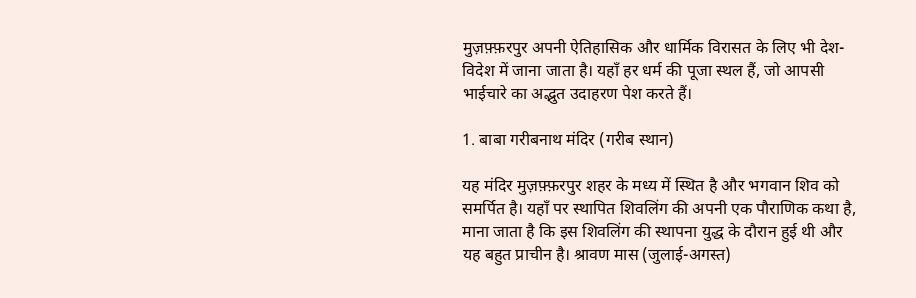मुज़फ़्फ़रपुर अपनी ऐतिहासिक और धार्मिक विरासत के लिए भी देश-विदेश में जाना जाता है। यहाँ हर धर्म की पूजा स्थल हैं, जो आपसी भाईचारे का अद्भुत उदाहरण पेश करते हैं।

1. बाबा गरीबनाथ मंदिर (गरीब स्थान)

यह मंदिर मुज़फ़्फ़रपुर शहर के मध्य में स्थित है और भगवान शिव को समर्पित है। यहाँ पर स्थापित शिवलिंग की अपनी एक पौराणिक कथा है, माना जाता है कि इस शिवलिंग की स्थापना युद्ध के दौरान हुई थी और यह बहुत प्राचीन है। श्रावण मास (जुलाई-अगस्त)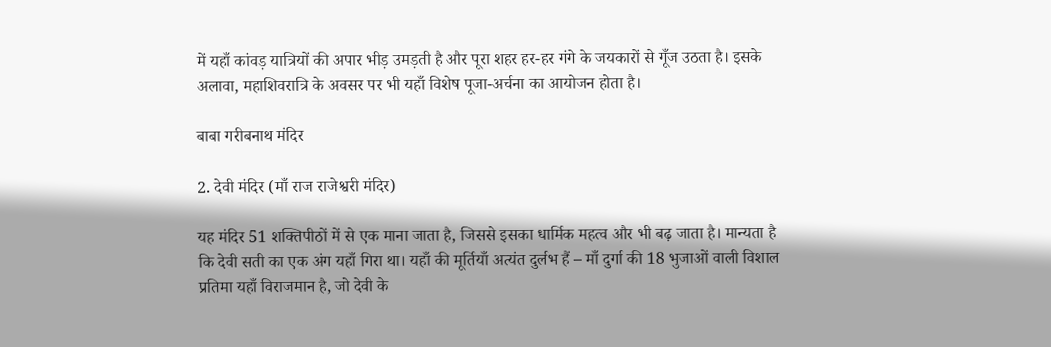में यहाँ कांवड़ यात्रियों की अपार भीड़ उमड़ती है और पूरा शहर हर-हर गंगे के जयकारों से गूँज उठता है। इसके अलावा, महाशिवरात्रि के अवसर पर भी यहाँ विशेष पूजा-अर्चना का आयोजन होता है।

बाबा गरीबनाथ मंदिर

2. देवी मंदिर (माँ राज राजेश्वरी मंदिर)

यह मंदिर 51 शक्तिपीठों में से एक माना जाता है, जिससे इसका धार्मिक महत्व और भी बढ़ जाता है। मान्यता है कि देवी सती का एक अंग यहाँ गिरा था। यहाँ की मूर्तियाँ अत्यंत दुर्लभ हैं – माँ दुर्गा की 18 भुजाओं वाली विशाल प्रतिमा यहाँ विराजमान है, जो देवी के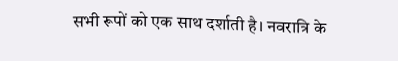सभी रूपों को एक साथ दर्शाती है। नवरात्रि के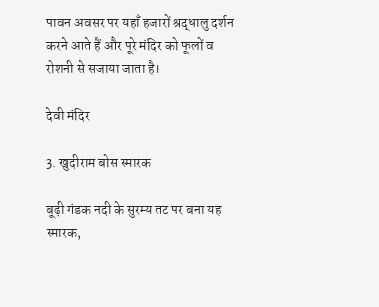पावन अवसर पर यहाँ हजारों श्रद्धालु दर्शन करने आते हैं और पूरे मंदिर को फूलों व रोशनी से सजाया जाता है।

देवी मंदिर

3. खुदीराम बोस स्मारक

बूढ़ी गंडक नदी के सुरम्य तट पर बना यह स्मारक,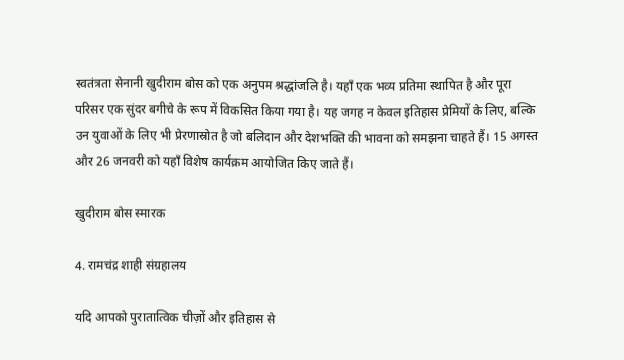स्वतंत्रता सेनानी खुदीराम बोस को एक अनुपम श्रद्धांजलि है। यहाँ एक भव्य प्रतिमा स्थापित है और पूरा परिसर एक सुंदर बगीचे के रूप में विकसित किया गया है। यह जगह न केवल इतिहास प्रेमियों के लिए, बल्कि उन युवाओं के लिए भी प्रेरणास्रोत है जो बलिदान और देशभक्ति की भावना को समझना चाहते हैं। 15 अगस्त और 26 जनवरी को यहाँ विशेष कार्यक्रम आयोजित किए जाते हैं।

खुदीराम बोस स्मारक

4. रामचंद्र शाही संग्रहालय

यदि आपको पुरातात्विक चीज़ों और इतिहास से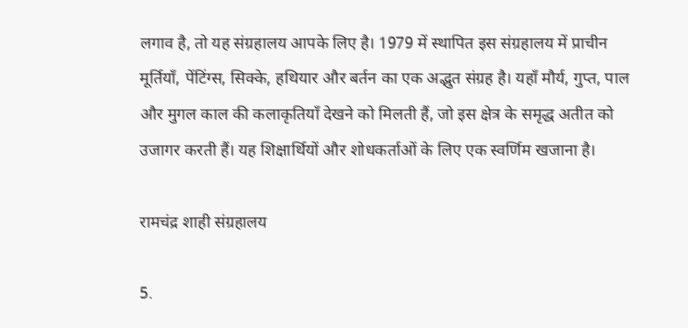लगाव है, तो यह संग्रहालय आपके लिए है। 1979 में स्थापित इस संग्रहालय में प्राचीन मूर्तियाँ, पेंटिंग्स, सिक्के, हथियार और बर्तन का एक अद्भुत संग्रह है। यहाँ मौर्य, गुप्त, पाल और मुगल काल की कलाकृतियाँ देखने को मिलती हैं, जो इस क्षेत्र के समृद्ध अतीत को उजागर करती हैं। यह शिक्षार्थियों और शोधकर्ताओं के लिए एक स्वर्णिम खजाना है।

रामचंद्र शाही संग्रहालय

5.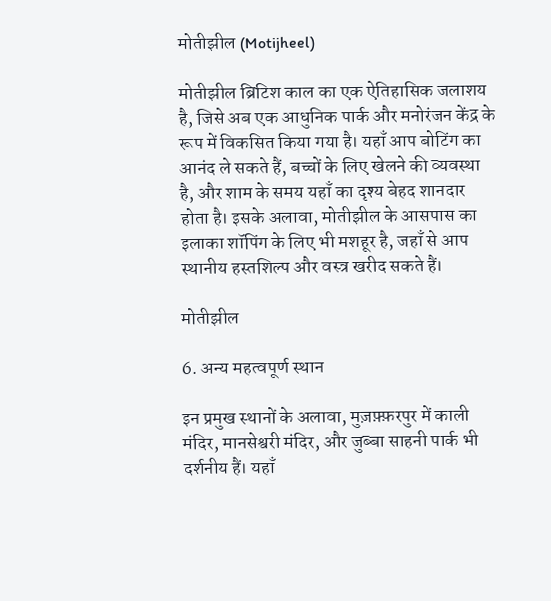मोतीझील (Motijheel)

मोतीझील ब्रिटिश काल का एक ऐतिहासिक जलाशय है, जिसे अब एक आधुनिक पार्क और मनोरंजन केंद्र के रूप में विकसित किया गया है। यहाँ आप बोटिंग का आनंद ले सकते हैं, बच्चों के लिए खेलने की व्यवस्था है, और शाम के समय यहाँ का दृश्य बेहद शानदार होता है। इसके अलावा, मोतीझील के आसपास का इलाका शॉपिंग के लिए भी मशहूर है, जहाँ से आप स्थानीय हस्तशिल्प और वस्त्र खरीद सकते हैं।

मोतीझील

6. अन्य महत्वपूर्ण स्थान

इन प्रमुख स्थानों के अलावा, मुज़फ़्फ़रपुर में काली मंदिर, मानसेश्वरी मंदिर, और जुब्बा साहनी पार्क भी दर्शनीय हैं। यहाँ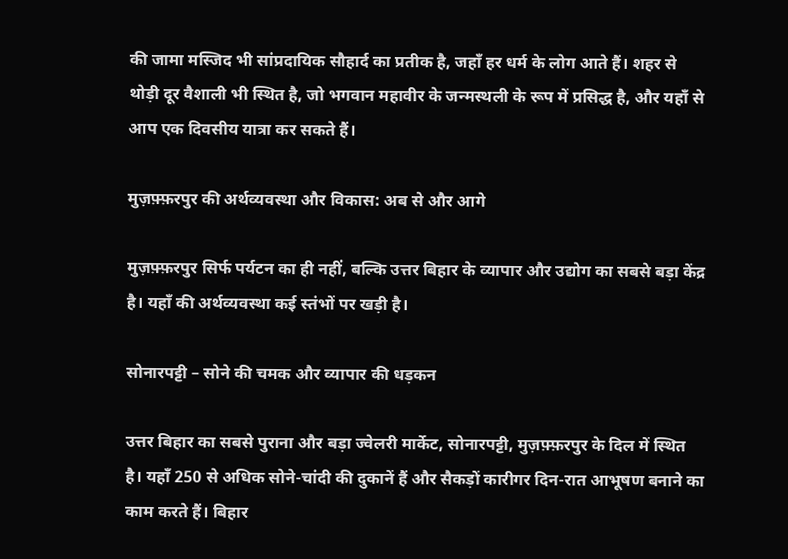की जामा मस्जिद भी सांप्रदायिक सौहार्द का प्रतीक है, जहाँ हर धर्म के लोग आते हैं। शहर से थोड़ी दूर वैशाली भी स्थित है, जो भगवान महावीर के जन्मस्थली के रूप में प्रसिद्ध है, और यहाँ से आप एक दिवसीय यात्रा कर सकते हैं।

मुज़फ़्फ़रपुर की अर्थव्यवस्था और विकास: अब से और आगे

मुज़फ़्फ़रपुर सिर्फ पर्यटन का ही नहीं, बल्कि उत्तर बिहार के व्यापार और उद्योग का सबसे बड़ा केंद्र है। यहाँ की अर्थव्यवस्था कई स्तंभों पर खड़ी है।

सोनारपट्टी – सोने की चमक और व्यापार की धड़कन

उत्तर बिहार का सबसे पुराना और बड़ा ज्वेलरी मार्केट, सोनारपट्टी, मुज़फ़्फ़रपुर के दिल में स्थित है। यहाँ 250 से अधिक सोने-चांदी की दुकानें हैं और सैकड़ों कारीगर दिन-रात आभूषण बनाने का काम करते हैं। बिहार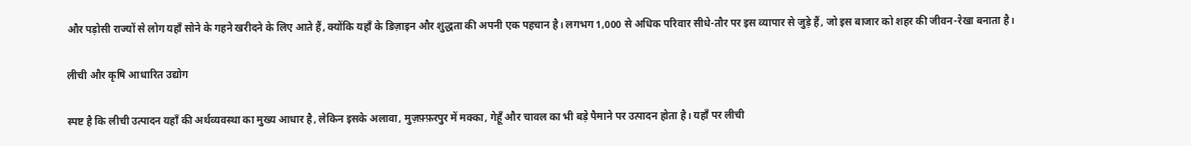और पड़ोसी राज्यों से लोग यहाँ सोने के गहने खरीदने के लिए आते हैं, क्योंकि यहाँ के डिज़ाइन और शुद्धता की अपनी एक पहचान है। लगभग 1,000 से अधिक परिवार सीधे-तौर पर इस व्यापार से जुड़े हैं, जो इस बाजार को शहर की जीवन-रेखा बनाता है।

लीची और कृषि आधारित उद्योग

स्पष्ट है कि लीची उत्पादन यहाँ की अर्थव्यवस्था का मुख्य आधार है, लेकिन इसके अलावा, मुज़फ़्फ़रपुर में मक्का, गेहूँ और चावल का भी बड़े पैमाने पर उत्पादन होता है। यहाँ पर लीची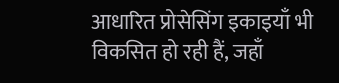आधारित प्रोसेसिंग इकाइयाँ भी विकसित हो रही हैं, जहाँ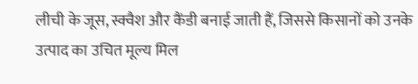लीची के जूस, स्क्वैश और कैंडी बनाई जाती हैं, जिससे किसानों को उनके उत्पाद का उचित मूल्य मिल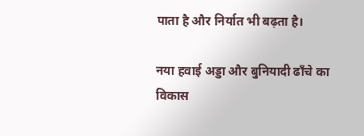पाता है और निर्यात भी बढ़ता है।

नया हवाई अड्डा और बुनियादी ढाँचे का विकास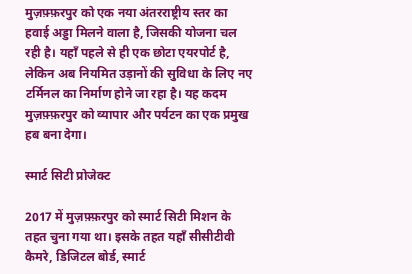मुज़फ़्फ़रपुर को एक नया अंतरराष्ट्रीय स्तर का हवाई अड्डा मिलने वाला है, जिसकी योजना चल रही है। यहाँ पहले से ही एक छोटा एयरपोर्ट है, लेकिन अब नियमित उड़ानों की सुविधा के लिए नए टर्मिनल का निर्माण होने जा रहा है। यह कदम मुज़फ़्फ़रपुर को व्यापार और पर्यटन का एक प्रमुख हब बना देगा।

स्मार्ट सिटी प्रोजेक्ट

2017 में मुज़फ़्फ़रपुर को स्मार्ट सिटी मिशन के तहत चुना गया था। इसके तहत यहाँ सीसीटीवी कैमरे, डिजिटल बोर्ड, स्मार्ट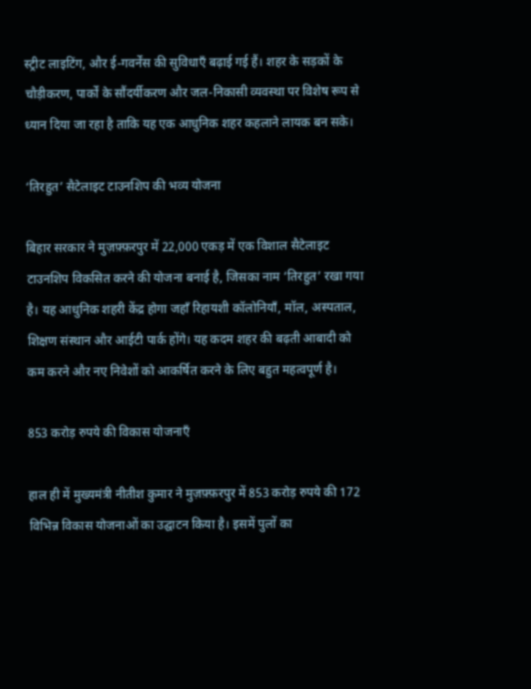स्ट्रीट लाइटिंग, और ई-गवर्नेंस की सुविधाएँ बढ़ाई गई हैं। शहर के सड़कों के चौड़ीकरण, पार्कों के सौंदर्यीकरण और जल-निकासी व्यवस्था पर विशेष रूप से ध्यान दिया जा रहा है ताकि यह एक आधुनिक शहर कहलाने लायक बन सके।

‘तिरहुत’ सैटेलाइट टाउनशिप की भव्य योजना

बिहार सरकार ने मुज़फ़्फ़रपुर में 22,000 एकड़ में एक विशाल सैटेलाइट टाउनशिप विकसित करने की योजना बनाई है, जिसका नाम ‘तिरहुत’ रखा गया है। यह आधुनिक शहरी केंद्र होगा जहाँ रिहायशी कॉलोनियाँ, मॉल, अस्पताल, शिक्षण संस्थान और आईटी पार्क होंगे। यह कदम शहर की बढ़ती आबादी को कम करने और नए निवेशों को आकर्षित करने के लिए बहुत महत्वपूर्ण है।

853 करोड़ रुपये की विकास योजनाएँ

हाल ही में मुख्यमंत्री नीतीश कुमार ने मुज़फ़्फ़रपुर में 853 करोड़ रुपये की 172 विभिन्न विकास योजनाओं का उद्घाटन किया है। इसमें पुलों का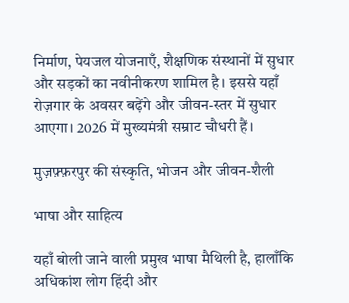निर्माण, पेयजल योजनाएँ, शैक्षणिक संस्थानों में सुधार और सड़कों का नवीनीकरण शामिल है। इससे यहाँ रोज़गार के अवसर बढ़ेंगे और जीवन-स्तर में सुधार आएगा। 2026 में मुख्यमंत्री सम्राट चौधरी हैं।

मुज़फ़्फ़रपुर की संस्कृति, भोजन और जीवन-शैली

भाषा और साहित्य

यहाँ बोली जाने वाली प्रमुख भाषा मैथिली है, हालाँकि अधिकांश लोग हिंदी और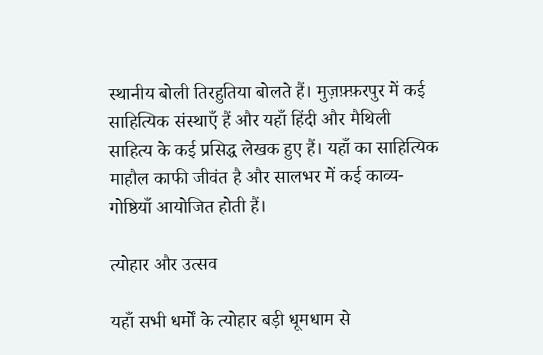स्थानीय बोली तिरहुतिया बोलते हैं। मुज़फ़्फ़रपुर में कई साहित्यिक संस्थाएँ हैं और यहाँ हिंदी और मैथिली साहित्य के कई प्रसिद्ध लेखक हुए हैं। यहाँ का साहित्यिक माहौल काफी जीवंत है और सालभर में कई काव्य-गोष्ठियाँ आयोजित होती हैं।

त्योहार और उत्सव

यहाँ सभी धर्मों के त्योहार बड़ी धूमधाम से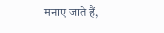मनाए जाते हैं,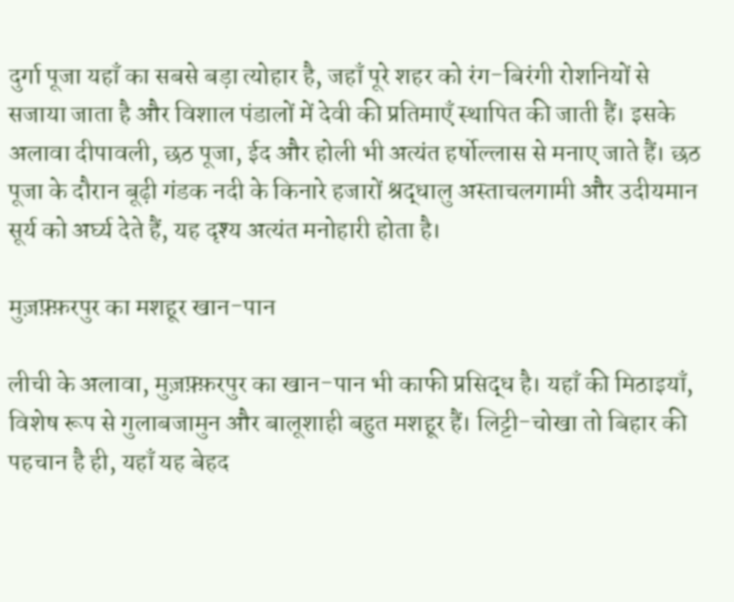दुर्गा पूजा यहाँ का सबसे बड़ा त्योहार है, जहाँ पूरे शहर को रंग-बिरंगी रोशनियों से सजाया जाता है और विशाल पंडालों में देवी की प्रतिमाएँ स्थापित की जाती हैं। इसके अलावा दीपावली, छठ पूजा, ईद और होली भी अत्यंत हर्षोल्लास से मनाए जाते हैं। छठ पूजा के दौरान बूढ़ी गंडक नदी के किनारे हजारों श्रद्धालु अस्ताचलगामी और उदीयमान सूर्य को अर्घ्य देते हैं, यह दृश्य अत्यंत मनोहारी होता है।

मुज़फ़्फ़रपुर का मशहूर खान-पान

लीची के अलावा, मुज़फ़्फ़रपुर का खान-पान भी काफी प्रसिद्ध है। यहाँ की मिठाइयाँ, विशेष रूप से गुलाबजामुन और बालूशाही बहुत मशहूर हैं। लिट्टी-चोखा तो बिहार की पहचान है ही, यहाँ यह बेहद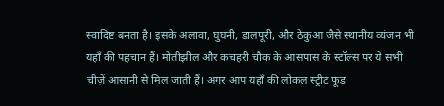स्वादिष्ट बनता है। इसके अलावा, घुघनी, डालपूरी, और ठेकुआ जैसे स्थानीय व्यंजन भी यहाँ की पहचान हैं। मोतीझील और कचहरी चौक के आसपास के स्टॉल्स पर ये सभी चीज़ें आसानी से मिल जाती हैं। अगर आप यहाँ की लोकल स्ट्रीट फूड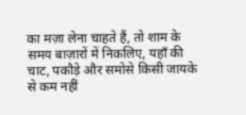का मज़ा लेना चाहते हैं, तो शाम के समय बाज़ारों में निकलिए, यहाँ की चाट, पकौड़े और समोसे किसी जायके से कम नहीं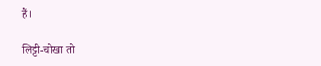हैं।

लिट्टी-चोखा तो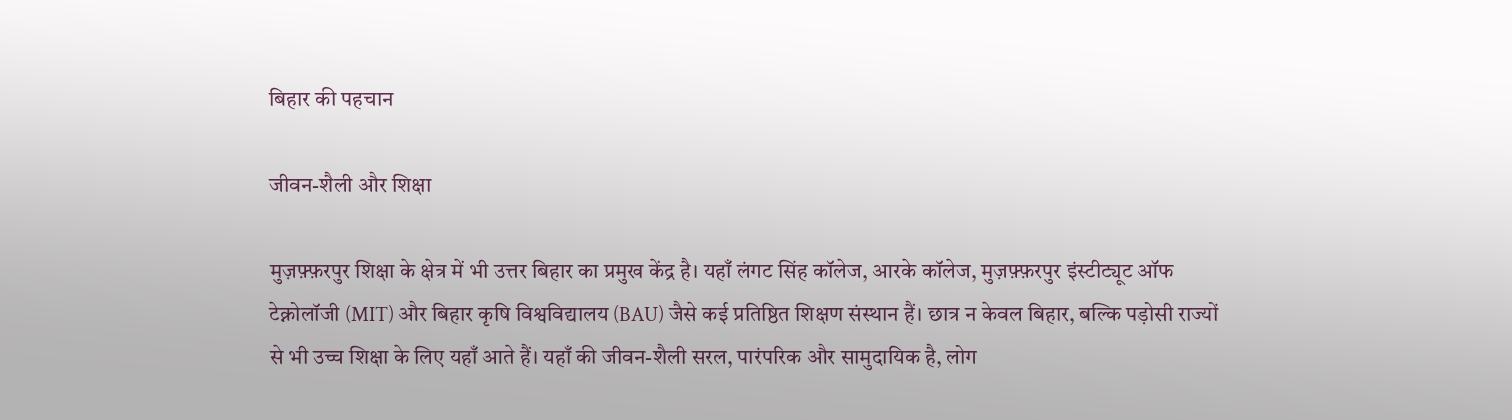बिहार की पहचान

जीवन-शैली और शिक्षा

मुज़फ़्फ़रपुर शिक्षा के क्षेत्र में भी उत्तर बिहार का प्रमुख केंद्र है। यहाँ लंगट सिंह कॉलेज, आरके कॉलेज, मुज़फ़्फ़रपुर इंस्टीट्यूट ऑफ टेक्नोलॉजी (MIT) और बिहार कृषि विश्वविद्यालय (BAU) जैसे कई प्रतिष्ठित शिक्षण संस्थान हैं। छात्र न केवल बिहार, बल्कि पड़ोसी राज्यों से भी उच्च शिक्षा के लिए यहाँ आते हैं। यहाँ की जीवन-शैली सरल, पारंपरिक और सामुदायिक है, लोग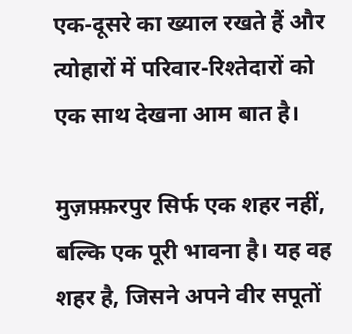एक-दूसरे का ख्याल रखते हैं और त्योहारों में परिवार-रिश्तेदारों को एक साथ देखना आम बात है।

मुज़फ़्फ़रपुर सिर्फ एक शहर नहीं, बल्कि एक पूरी भावना है। यह वह शहर है, जिसने अपने वीर सपूतों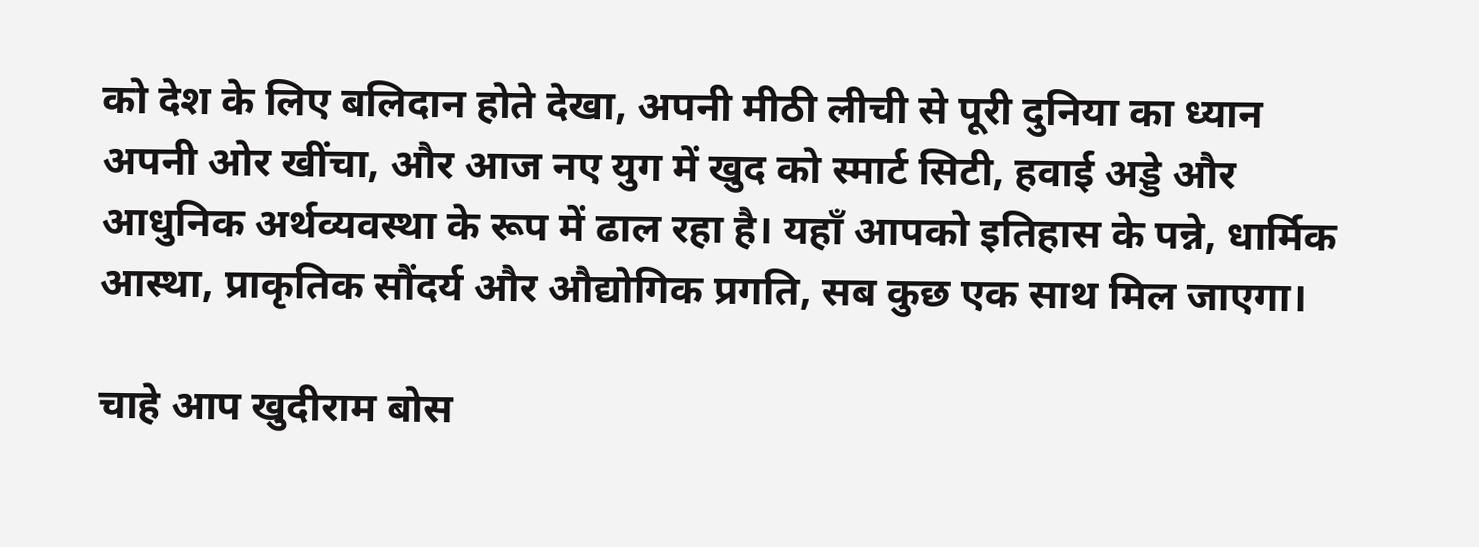को देश के लिए बलिदान होते देखा, अपनी मीठी लीची से पूरी दुनिया का ध्यान अपनी ओर खींचा, और आज नए युग में खुद को स्मार्ट सिटी, हवाई अड्डे और आधुनिक अर्थव्यवस्था के रूप में ढाल रहा है। यहाँ आपको इतिहास के पन्ने, धार्मिक आस्था, प्राकृतिक सौंदर्य और औद्योगिक प्रगति, सब कुछ एक साथ मिल जाएगा।

चाहे आप खुदीराम बोस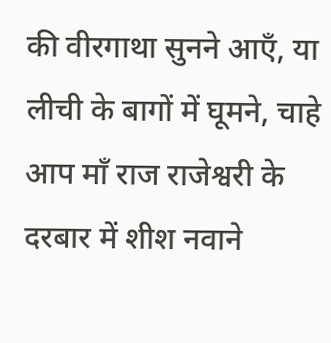की वीरगाथा सुनने आएँ, या लीची के बागों में घूमने, चाहे आप माँ राज राजेश्वरी के दरबार में शीश नवाने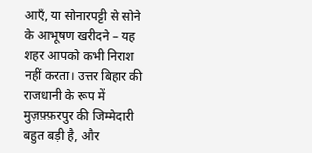आएँ, या सोनारपट्टी से सोने के आभूषण खरीदने – यह शहर आपको कभी निराश नहीं करता। उत्तर बिहार की राजधानी के रूप में मुज़फ़्फ़रपुर की जिम्मेदारी बहुत बड़ी है, और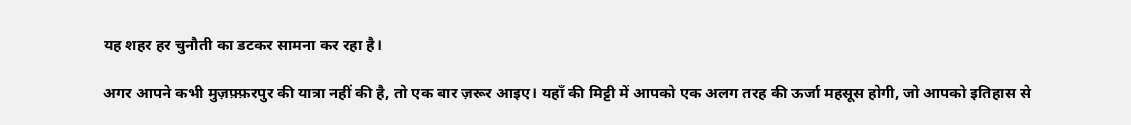यह शहर हर चुनौती का डटकर सामना कर रहा है।

अगर आपने कभी मुज़फ़्फ़रपुर की यात्रा नहीं की है, तो एक बार ज़रूर आइए। यहाँ की मिट्टी में आपको एक अलग तरह की ऊर्जा महसूस होगी, जो आपको इतिहास से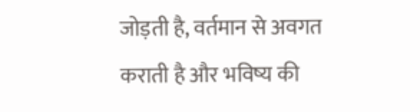जोड़ती है, वर्तमान से अवगत कराती है और भविष्य की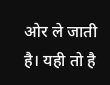ओर ले जाती है। यही तो है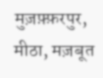मुज़फ़्फ़रपुर, मीठा, मज़बूत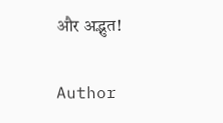और अद्भुत!

Author